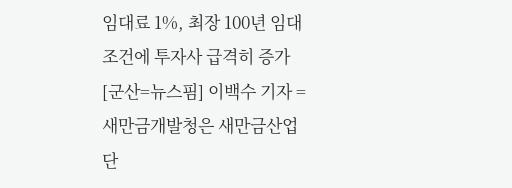임대료 1%, 최장 100년 임대 조건에 투자사 급격히 증가
[군산=뉴스핌] 이백수 기자 = 새만금개발청은 새만금산업단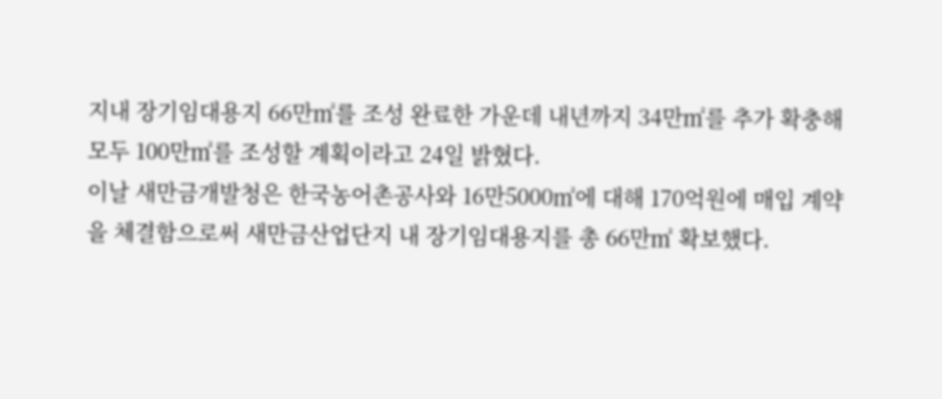지내 장기임대용지 66만㎡를 조성 완료한 가운데 내년까지 34만㎡를 추가 확충해 모두 100만㎡를 조성할 계획이라고 24일 밝혔다.
이날 새만금개발청은 한국농어촌공사와 16만5000㎡에 대해 170억원에 매입 계약을 체결함으로써 새만금산업단지 내 장기임대용지를 총 66만㎡ 확보했다.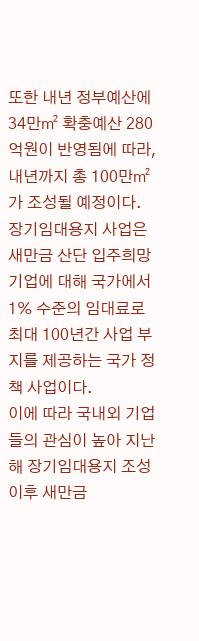또한 내년 정부예산에 34만㎡ 확충예산 280억원이 반영됨에 따라, 내년까지 총 100만㎡가 조성될 예정이다. 장기임대용지 사업은 새만금 산단 입주희망 기업에 대해 국가에서 1% 수준의 임대료로 최대 100년간 사업 부지를 제공하는 국가 정책 사업이다.
이에 따라 국내외 기업들의 관심이 높아 지난해 장기임대용지 조성 이후 새만금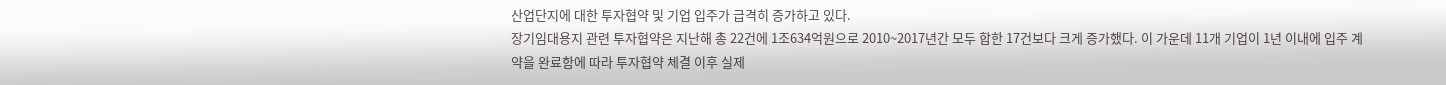산업단지에 대한 투자협약 및 기업 입주가 급격히 증가하고 있다.
장기임대용지 관련 투자협약은 지난해 총 22건에 1조634억원으로 2010~2017년간 모두 합한 17건보다 크게 증가했다. 이 가운데 11개 기업이 1년 이내에 입주 계약을 완료함에 따라 투자협약 체결 이후 실제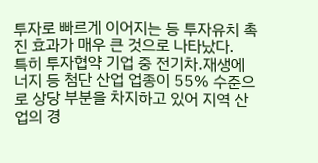투자로 빠르게 이어지는 등 투자유치 촉진 효과가 매우 큰 것으로 나타났다.
특히 투자협약 기업 중 전기차․재생에너지 등 첨단 산업 업종이 55% 수준으로 상당 부분을 차지하고 있어 지역 산업의 경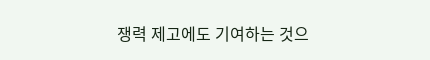쟁력 제고에도 기여하는 것으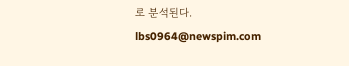로 분석된다.
lbs0964@newspim.com